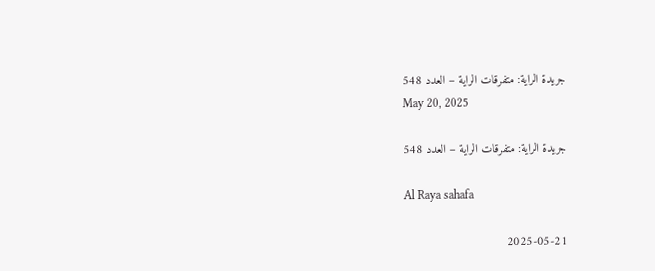جريدة الراية: متفرقات الراية – العدد 548
May 20, 2025

جريدة الراية: متفرقات الراية – العدد 548

Al Raya sahafa

2025-05-21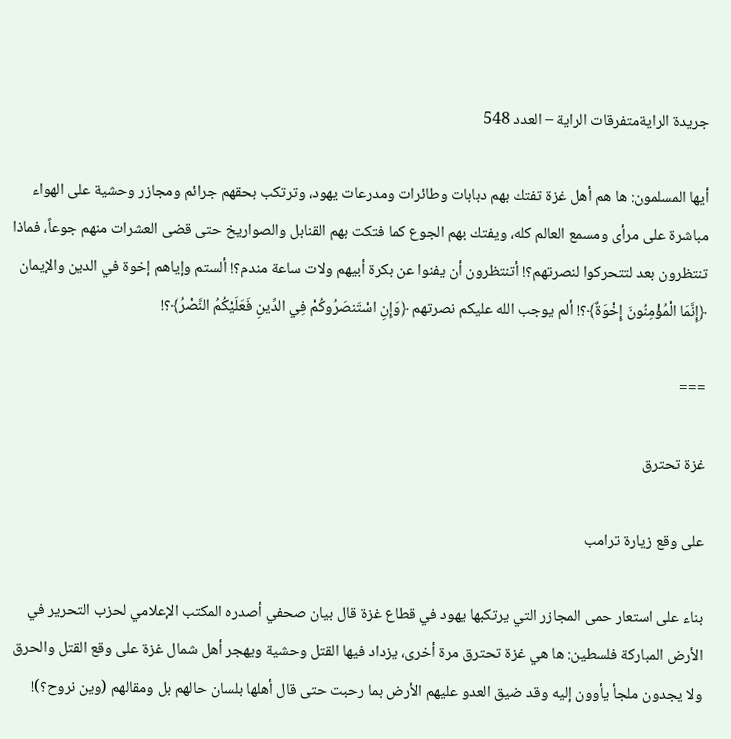جريدة الرايةمتفرقات الراية – العدد 548

أيها المسلمون: ها هم أهل غزة تفتك بهم دبابات وطائرات ومدرعات يهود، وترتكب بحقهم جرائم ومجازر وحشية على الهواء مباشرة على مرأى ومسمع العالم كله، ويفتك بهم الجوع كما فتكت بهم القنابل والصواريخ حتى قضى العشرات منهم جوعاً، فماذا تنتظرون بعد لتتحركوا لنصرتهم؟! أتنتظرون أن يفنوا عن بكرة أبيهم ولات ساعة مندم؟! ألستم وإياهم إخوة في الدين والإيمان ﴿إِنَّمَا الْمُؤْمِنُونَ إِخْوَةٌ﴾؟! ألم يوجب الله عليكم نصرتهم ﴿وَإِنِ اسْتَنصَرُوكُمْ فِي الدِّينِ فَعَلَيْكُمُ النَّصْرُ﴾؟!

===

غزة تحترق

على وقع زيارة ترامب

بناء على استعار حمى المجازر التي يرتكبها يهود في قطاع غزة قال بيان صحفي أصدره المكتب الإعلامي لحزب التحرير في الأرض المباركة فلسطين: ها هي غزة تحترق مرة أخرى، يزداد فيها القتل وحشية ويهجر أهل شمال غزة على وقع القتل والحرق ولا يجدون ملجأ يأوون إليه وقد ضيق العدو عليهم الأرض بما رحبت حتى قال أهلها بلسان حالهم بل ومقالهم (وين نروح؟)!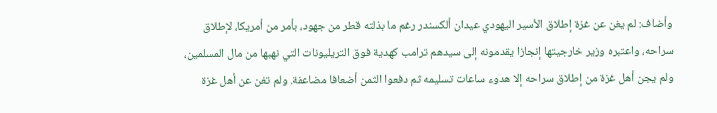وأضاف: لم يغن عن غزة إطلاق الأسير اليهودي عيدان ألكسندر رغم ما بذلته قطر من جهود، بأمر من أمريكا، لإطلاق سراحه، واعتبره وزير خارجيتها إنجازا يقدمونه إلى سيدهم ترامب كهدية فوق التريليونات التي نهبها من مال المسلمين، ولم يجن أهل غزة من إطلاق سراحه إلا هدوء ساعات تسليمه ثم دفعوا الثمن أضعافا مضاعفة. ولم تغن عن أهل غزة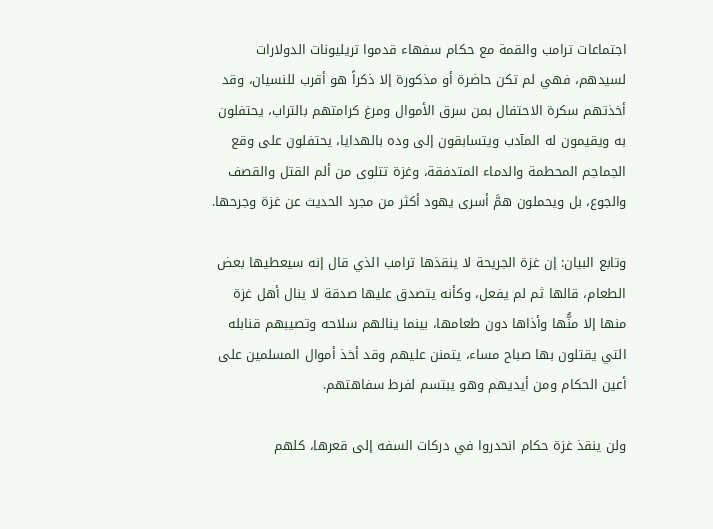اجتماعات ترامب والقمة مع حكام سفهاء قدموا تريليونات الدولارات لسيدهم، فهي لم تكن حاضرة أو مذكورة إلا ذكراً هو أقرب للنسيان، وقد أخذتهم سكرة الاحتفال بمن سرق الأموال ومرغ كرامتهم بالتراب، يحتفلون به ويقيمون له المآدب ويتسابقون إلى وده بالهدايا، يحتفلون على وقع الجماجم المحطمة والدماء المتدفقة، وغزة تتلوى من ألم القتل والقصف والجوع، بل ويحملون همَّ أسرى يهود أكثر من مجرد الحديث عن غزة وجرحها.

وتابع البيان: إن غزة الجريحة لا ينقذها ترامب الذي قال إنه سيعطيها بعض الطعام، قالها ثم لم يفعل، وكأنه يتصدق عليها صدقة لا ينال أهل غزة منها إلا منُّها وأذاها دون طعامها، بينما ينالهم سلاحه وتصيبهم قنابله التي يقتلون بها صباح مساء، يتمنن عليهم وقد أخذ أموال المسلمين على أعين الحكام ومن أيديهم وهو يبتسم لفرط سفاهتهم.

ولن ينقذ غزة حكام انحدروا في دركات السفه إلى قعرها، كلهم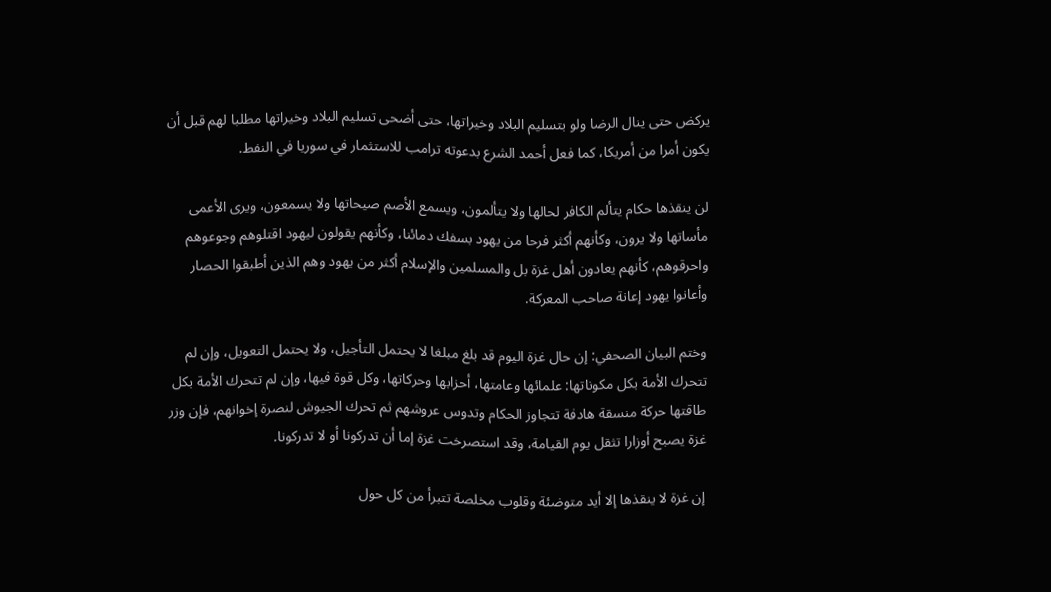يركض حتى ينال الرضا ولو بتسليم البلاد وخيراتها، حتى أضحى تسليم البلاد وخيراتها مطلبا لهم قبل أن يكون أمرا من أمريكا، كما فعل أحمد الشرع بدعوته ترامب للاستثمار في سوريا في النفط.

لن ينقذها حكام يتألم الكافر لحالها ولا يتألمون، ويسمع الأصم صيحاتها ولا يسمعون، ويرى الأعمى مأساتها ولا يرون، وكأنهم أكثر فرحا من يهود بسفك دمائنا، وكأنهم يقولون ليهود اقتلوهم وجوعوهم واحرقوهم، كأنهم يعادون أهل غزة بل والمسلمين والإسلام أكثر من يهود وهم الذين أطبقوا الحصار وأعانوا يهود إعانة صاحب المعركة.

وختم البيان الصحفي: إن حال غزة اليوم قد بلغ مبلغا لا يحتمل التأجيل، ولا يحتمل التعويل، وإن لم تتحرك الأمة بكل مكوناتها: علمائها وعامتها، أحزابها وحركاتها، وكل قوة فيها، وإن لم تتحرك الأمة بكل طاقتها حركة منسقة هادفة تتجاوز الحكام وتدوس عروشهم ثم تحرك الجيوش لنصرة إخوانهم، فإن وزر غزة يصبح أوزارا تثقل يوم القيامة، وقد استصرخت غزة إما أن تدركونا أو لا تدركونا.

إن غزة لا ينقذها إلا أيد متوضئة وقلوب مخلصة تتبرأ من كل حول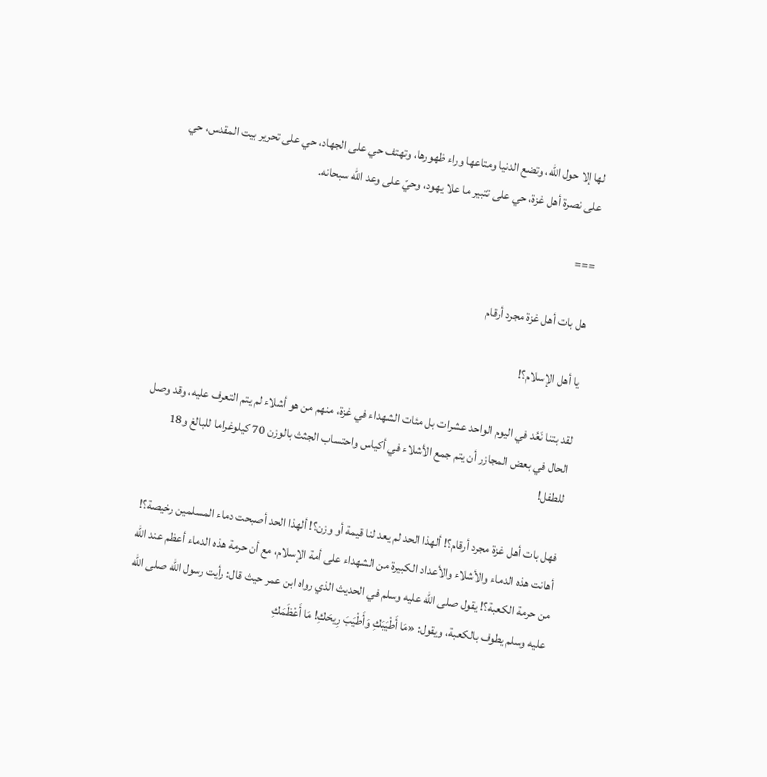لها إلا حول الله، وتضع الدنيا ومتاعها وراء ظهورها، وتهتف حي على الجهاد، حي على تحرير بيت المقدس، حي على نصرة أهل غزة، حي على تتبير ما علا يهود، وحيّ على وعد الله سبحانه.

===

هل بات أهل غزة مجرد أرقام

يا أهل الإسلام؟!

لقد بتنا نَعُد في اليوم الواحد عشرات بل مئات الشهداء في غزة، منهم من هو أشلاء لم يتم التعرف عليه، وقد وصل الحال في بعض المجازر أن يتم جمع الأشلاء في أكياس واحتساب الجثث بالوزن 70 كيلوغراما للبالغ و18 للطفل!

فهل بات أهل غزة مجرد أرقام؟! ألهذا الحد لم يعد لنا قيمة أو وزن؟! ألهذا الحد أصبحت دماء المسلمين رخيصة؟! أهانت هذه الدماء والأشلاء والأعداد الكبيرة من الشهداء على أمة الإسلام، مع أن حرمة هذه الدماء أعظم عند الله من حرمة الكعبة؟! يقول صلى الله عليه وسلم في الحديث الذي رواه ابن عمر حيث قال: رأيت رسول الله صلى الله عليه وسلم يطوف بالكعبة، ويقول: «مَا أَطْيَبَكِ وَأَطْيَبَ رِيحَكِ! مَا أَعْظَمَكِ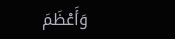وَأَعْظَمَ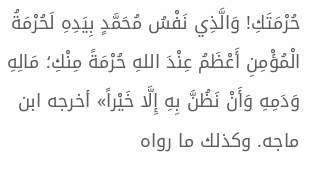حُرْمَتَكِ! وَالَّذِي نَفْسُ مُحَمَّدٍ بِيَدِهِ لَحُرْمَةُ الْمُؤْمِنِ أَعْظَمُ عِنْدَ اللهِ حُرْمَةً مِنْكِ؛ مَالِهِ وَدَمِهِ وَأَنْ نَظُنَّ بِهِ إِلَّا خَيْراً» أخرجه ابن ماجه. وكذلك ما رواه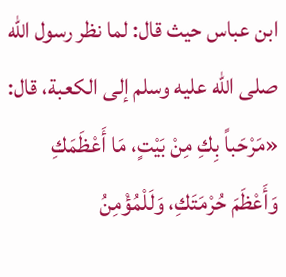ابن عباس حيث قال: لما نظر رسول الله صلى الله عليه وسلم إلى الكعبة، قال: «مَرْحَباً بِكِ مِنْ بَيْتٍ، مَا أَعْظَمَكِ وَأَعْظَمَ حُرْمَتَكِ، وَلَلْمُؤْمِنُ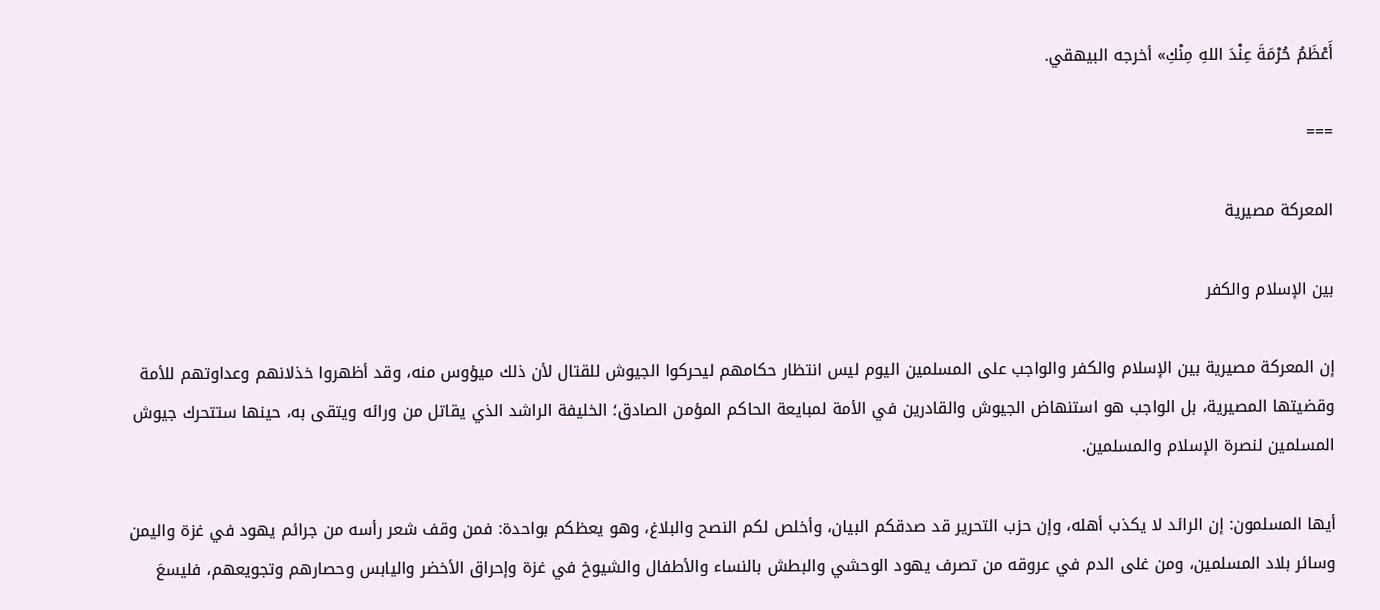أَعْظَمُ حُرْمَةَ عِنْدَ اللهِ مِنْكِ» أخرجه البيهقي.

===

المعركة مصيرية

بين الإسلام والكفر

إن المعركة مصيرية بين الإسلام والكفر والواجب على المسلمين اليوم ليس انتظار حكامهم ليحركوا الجيوش للقتال لأن ذلك ميؤوس منه، وقد أظهروا خذلانهم وعداوتهم للأمة وقضيتها المصيرية، بل الواجب هو استنهاض الجيوش والقادرين في الأمة لمبايعة الحاكم المؤمن الصادق؛ الخليفة الراشد الذي يقاتل من ورائه ويتقى به، حينها ستتحرك جيوش المسلمين لنصرة الإسلام والمسلمين.

أيها المسلمون: إن الرائد لا يكذب أهله، وإن حزب التحرير قد صدقكم البيان، وأخلص لكم النصح والبلاغ، وهو يعظكم بواحدة: فمن وقف شعر رأسه من جرائم يهود في غزة واليمن وسائر بلاد المسلمين، ومن غلى الدم في عروقه من تصرف يهود الوحشي والبطش بالنساء والأطفال والشيوخ في غزة وإحراق الأخضر واليابس وحصارهم وتجويعهم، فليسعَ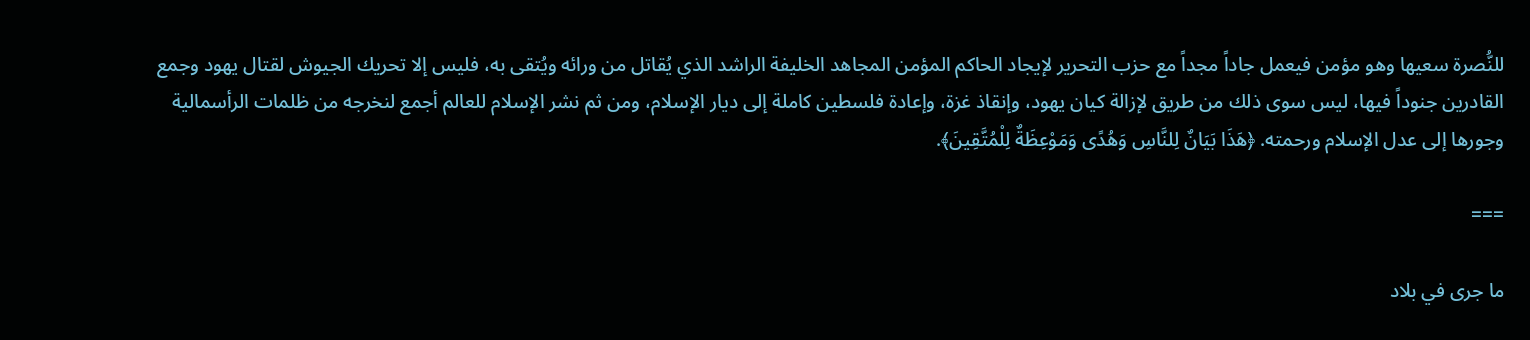للنُّصرة سعيها وهو مؤمن فيعمل جاداً مجداً مع حزب التحرير لإيجاد الحاكم المؤمن المجاهد الخليفة الراشد الذي يُقاتل من ورائه ويُتقى به، فليس إلا تحريك الجيوش لقتال يهود وجمع القادرين جنوداً فيها، ليس سوى ذلك من طريق لإزالة كيان يهود، وإنقاذ غزة، وإعادة فلسطين كاملة إلى ديار الإسلام، ومن ثم نشر الإسلام للعالم أجمع لنخرجه من ظلمات الرأسمالية وجورها إلى عدل الإسلام ورحمته. ﴿هَذَا بَيَانٌ لِلنَّاسِ وَهُدًى وَمَوْعِظَةٌ لِلْمُتَّقِينَ﴾.

===

ما جرى في بلاد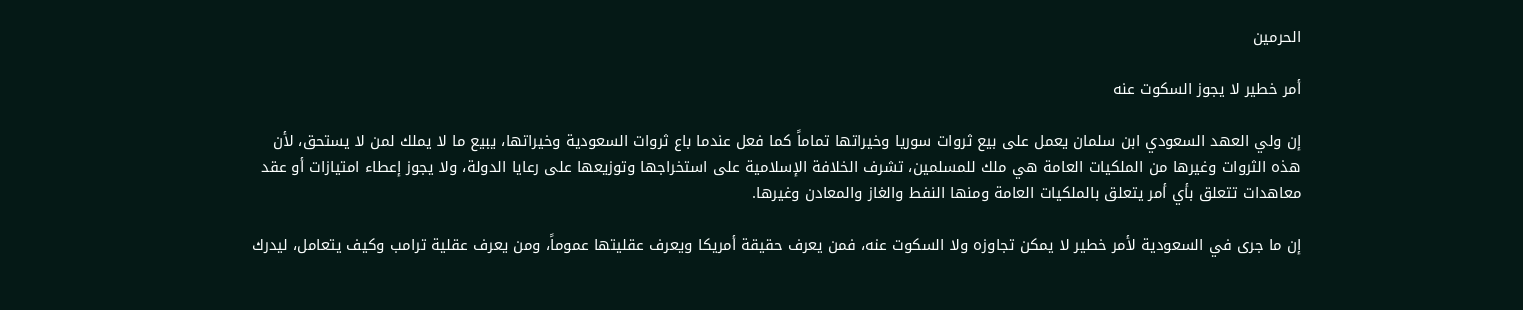الحرمين

أمر خطير لا يجوز السكوت عنه

إن ولي العهد السعودي ابن سلمان يعمل على بيع ثروات سوريا وخيراتها تماماً كما فعل عندما باع ثروات السعودية وخيراتها، يبيع ما لا يملك لمن لا يستحق، لأن هذه الثروات وغيرها من الملكيات العامة هي ملك للمسلمين، تشرف الخلافة الإسلامية على استخراجها وتوزيعها على رعايا الدولة، ولا يجوز إعطاء امتيازات أو عقد معاهدات تتعلق بأي أمر يتعلق بالملكيات العامة ومنها النفط والغاز والمعادن وغيرها.

إن ما جرى في السعودية لأمر خطير لا يمكن تجاوزه ولا السكوت عنه، فمن يعرف حقيقة أمريكا ويعرف عقليتها عموماً، ومن يعرف عقلية ترامب وكيف يتعامل، ليدرك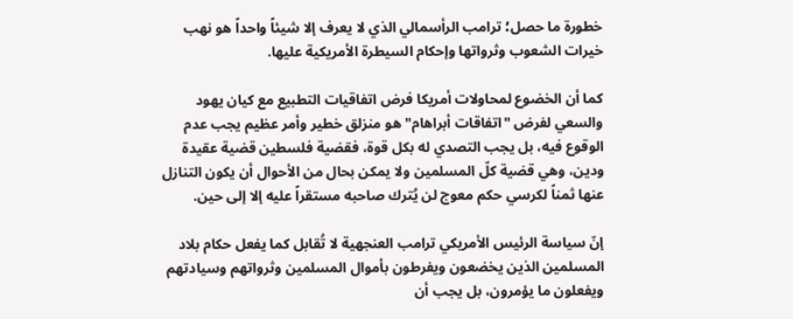خطورة ما حصل؛ ترامب الرأسمالي الذي لا يعرف إلا شيئاً واحداً هو نهب خيرات الشعوب وثرواتها وإحكام السيطرة الأمريكية عليها.

كما أن الخضوع لمحاولات أمريكا فرض اتفاقيات التطبيع مع كيان يهود والسعي لفرض "اتفاقات أبراهام" هو منزلق خطير وأمر عظيم يجب عدم الوقوع فيه، بل يجب التصدي له بكل قوة، فقضية فلسطين قضية عقيدة ودين، وهي قضية كلّ المسلمين ولا يمكن بحال من الأحوال أن يكون التنازل عنها ثمناً لكرسي حكم معوج لن يُترك صاحبه مستقراً عليه إلا إلى حين.

إنّ سياسة الرئيس الأمريكي ترامب العنجهية لا تُقابل كما يفعل حكام بلاد المسلمين الذين يخضعون ويفرطون بأموال المسلمين وثرواتهم وسيادتهم ويفعلون ما يؤمرون، بل يجب أن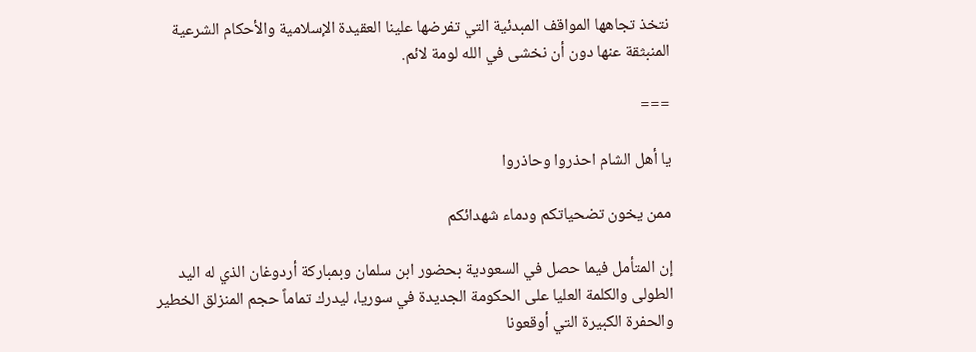نتخذ تجاهها المواقف المبدئية التي تفرضها علينا العقيدة الإسلامية والأحكام الشرعية المنبثقة عنها دون أن نخشى في الله لومة لائم.

===

يا أهل الشام احذروا وحاذروا

ممن يخون تضحياتكم ودماء شهدائكم

إن المتأمل فيما حصل في السعودية بحضور ابن سلمان وبمباركة أردوغان الذي له اليد الطولى والكلمة العليا على الحكومة الجديدة في سوريا، ليدرك تماماً حجم المنزلق الخطير والحفرة الكبيرة التي أوقعونا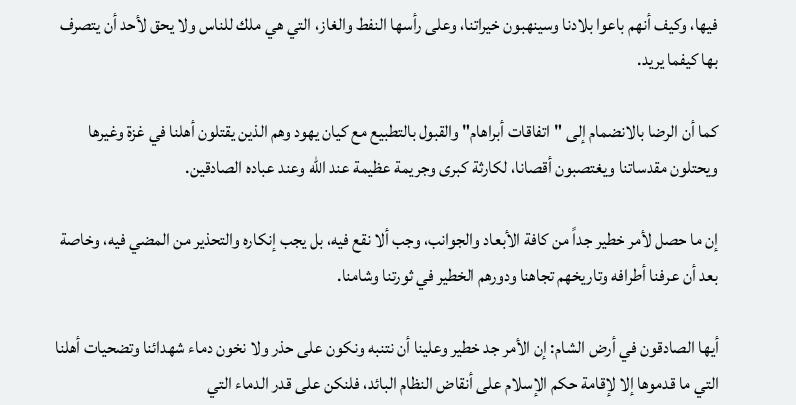فيها، وكيف أنهم باعوا بلادنا وسينهبون خيراتنا، وعلى رأسها النفط والغاز، التي هي ملك للناس ولا يحق لأحد أن يتصرف بها كيفما يريد.

كما أن الرضا بالانضمام إلى "اتفاقات أبراهام" والقبول بالتطبيع مع كيان يهود وهم الذين يقتلون أهلنا في غزة وغيرها ويحتلون مقدساتنا ويغتصبون أقصانا، لكارثة كبرى وجريمة عظيمة عند الله وعند عباده الصادقين.

إن ما حصل لأمر خطير جداً من كافة الأبعاد والجوانب، وجب ألا نقع فيه، بل يجب إنكاره والتحذير من المضي فيه، وخاصة بعد أن عرفنا أطرافه وتاريخهم تجاهنا ودورهم الخطير في ثورتنا وشامنا.

أيها الصادقون في أرض الشام: إن الأمر جد خطير وعلينا أن نتنبه ونكون على حذر ولا نخون دماء شهدائنا وتضحيات أهلنا التي ما قدموها إلا لإقامة حكم الإسلام على أنقاض النظام البائد، فلنكن على قدر الدماء التي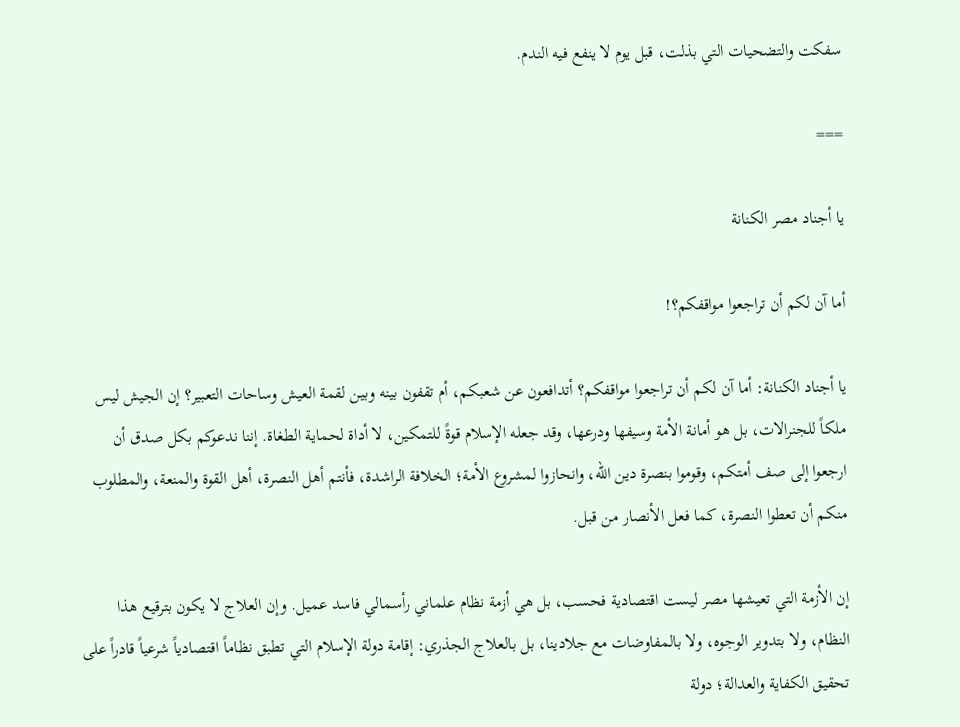سفكت والتضحيات التي بذلت، قبل يوم لا ينفع فيه الندم.

===

يا أجناد مصر الكنانة

أما آن لكم أن تراجعوا مواقفكم؟!

يا أجناد الكنانة: أما آن لكم أن تراجعوا مواقفكم؟ أتدافعون عن شعبكم، أم تقفون بينه وبين لقمة العيش وساحات التعبير؟ إن الجيش ليس ملكاً للجنرالات، بل هو أمانة الأمة وسيفها ودرعها، وقد جعله الإسلام قوةً للتمكين، لا أداة لحماية الطغاة. إننا ندعوكم بكل صدق أن ارجعوا إلى صف أمتكم، وقوموا بنصرة دين الله، وانحازوا لمشروع الأمة؛ الخلافة الراشدة، فأنتم أهل النصرة، أهل القوة والمنعة، والمطلوب منكم أن تعطوا النصرة، كما فعل الأنصار من قبل.

إن الأزمة التي تعيشها مصر ليست اقتصادية فحسب، بل هي أزمة نظام علماني رأسمالي فاسد عميل. وإن العلاج لا يكون بترقيع هذا النظام، ولا بتدوير الوجوه، ولا بالمفاوضات مع جلادينا، بل بالعلاج الجذري: إقامة دولة الإسلام التي تطبق نظاماً اقتصادياً شرعياً قادراً على تحقيق الكفاية والعدالة؛ دولة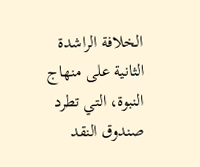الخلافة الراشدة الثانية على منهاج النبوة، التي تطرد صندوق النقد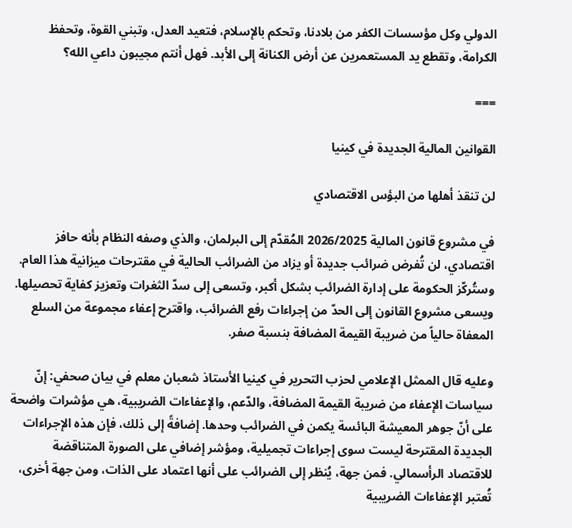الدولي وكل مؤسسات الكفر من بلادنا، وتحكم بالإسلام، فتعيد العدل، وتبني القوة، وتحفظ الكرامة، وتقطع يد المستعمرين عن أرض الكنانة إلى الأبد. فهل أنتم مجيبون داعي الله؟

===

القوانين المالية الجديدة في كينيا

لن تنقذ أهلها من البؤس الاقتصادي

في مشروع قانون المالية 2026/2025 المُقدّم إلى البرلمان، والذي وصفه النظام بأنه حافز اقتصادي، لن تُفرض ضرائب جديدة أو يزاد من الضرائب الحالية في مقترحات ميزانية هذا العام. وستُركّز الحكومة على إدارة الضرائب بشكل أكبر، وتسعى إلى سدّ الثغرات وتعزيز كفاية تحصيلها. ويسعى مشروع القانون إلى الحدّ من إجراءات رفع الضرائب، واقترح إعفاء مجموعة من السلع المعفاة حالياً من ضريبة القيمة المضافة بنسبة صفر.

وعليه قال الممثل الإعلامي لحزب التحرير في كينيا الأستاذ شعبان معلم في بيان صحفي: إنّ سياسات الإعفاء من ضريبة القيمة المضافة، والدّعم، والإعفاءات الضريبية، هي مؤشرات واضحة على أنّ جوهر المعيشة البائسة يكمن في الضرائب وحدها. إضافةً إلى ذلك، فإن هذه الإجراءات الجديدة المقترحة ليست سوى إجراءات تجميلية، ومؤشر إضافي على الصورة المتناقضة للاقتصاد الرأسمالي. فمن جهة، يُنظر إلى الضرائب على أنها اعتماد على الذات، ومن جهة أخرى، تُعتبر الإعفاءات الضريبية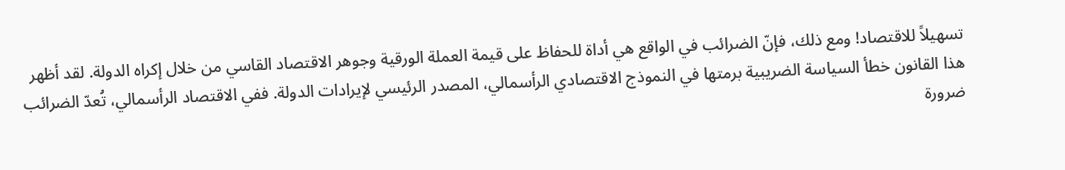تسهيلاً للاقتصاد! ومع ذلك، فإنّ الضرائب في الواقع هي أداة للحفاظ على قيمة العملة الورقية وجوهر الاقتصاد القاسي من خلال إكراه الدولة. لقد أظهر هذا القانون خطأ السياسة الضريبية برمتها في النموذج الاقتصادي الرأسمالي، المصدر الرئيسي لإيرادات الدولة. ففي الاقتصاد الرأسمالي، تُعدّ الضرائب ضرورة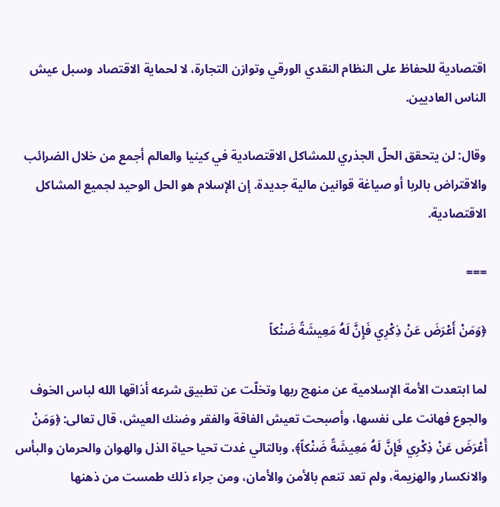اقتصادية للحفاظ على النظام النقدي الورقي وتوازن التجارة، لا لحماية الاقتصاد وسبل عيش الناس العاديين.

وقال: لن يتحقق الحلّ الجذري للمشاكل الاقتصادية في كينيا والعالم أجمع من خلال الضرائب والاقتراض بالربا أو صياغة قوانين مالية جديدة. إن الإسلام هو الحل الوحيد لجميع المشاكل الاقتصادية.

===

﴿وَمَنْ أَعْرَضَ عَنْ ذِكْرِي فَإِنَّ لَهُ مَعِيشَةً ضَنْكاً

لما ابتعدت الأمة الإسلامية عن منهج ربها وتخلّت عن تطبيق شرعه أذاقها الله لباس الخوف والجوع فهانت على نفسها، وأصبحت تعيش الفاقة والفقر وضنك العيش، قال تعالى: ﴿وَمَنْ أَعْرَضَ عَنْ ذِكْرِي فَإِنَّ لَهُ مَعِيشَةً ضَنْكاً﴾، وبالتالي غدت تحيا حياة الذل والهوان والحرمان والبأس والانكسار والهزيمة، ولم تعد تنعم بالأمن والأمان، ومن جراء ذلك طمست من ذهنها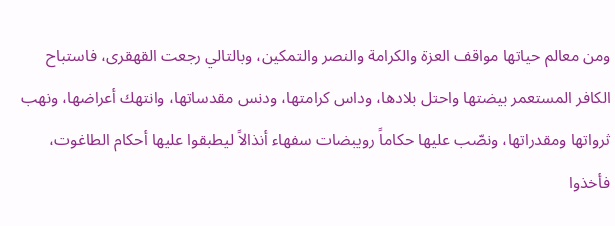ومن معالم حياتها مواقف العزة والكرامة والنصر والتمكين، وبالتالي رجعت القهقرى، فاستباح الكافر المستعمر بيضتها واحتل بلادها، وداس كرامتها، ودنس مقدساتها، وانتهك أعراضها، ونهب ثرواتها ومقدراتها، ونصّب عليها حكاماً رويبضات سفهاء أنذالاً ليطبقوا عليها أحكام الطاغوت، فأخذوا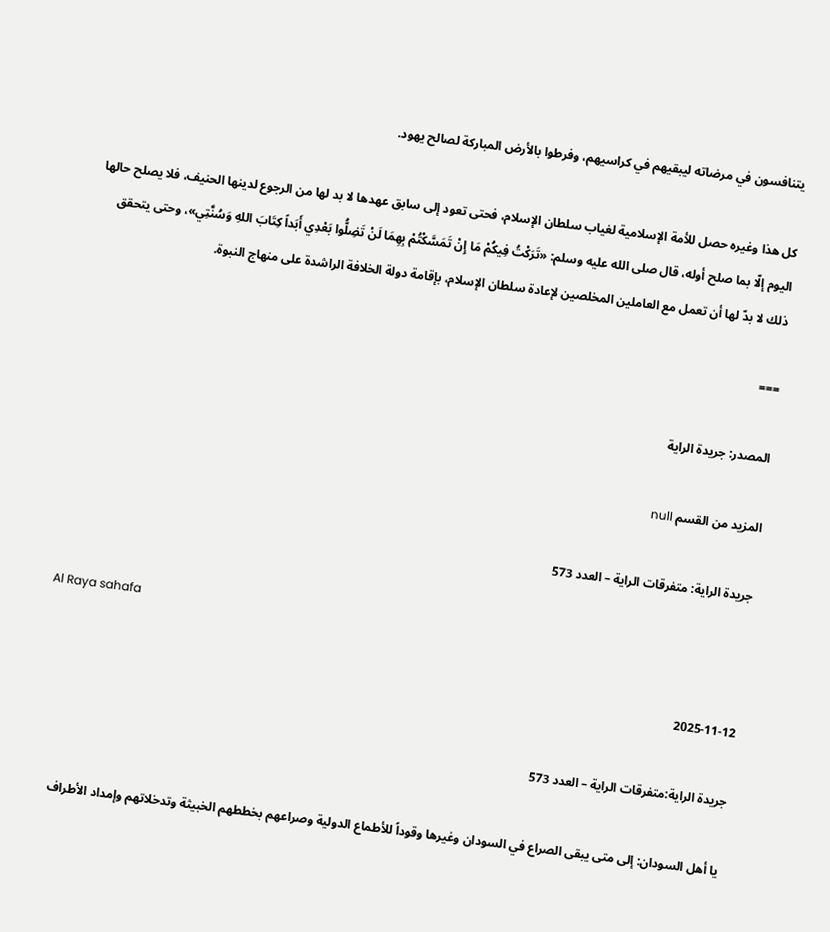يتنافسون في مرضاته ليبقيهم في كراسيهم، وفرطوا بالأرض المباركة لصالح يهود.

كل هذا وغيره حصل للأمة الإسلامية لغياب سلطان الإسلام، فحتى تعود إلى سابق عهدها لا بد لها من الرجوع لدينها الحنيف، فلا يصلح حالها اليوم إلّا بما صلح أوله، قال صلى الله عليه وسلم: «تَرَكْتُ فِيكُمْ مَا إِنْ تَمَسَّكْتُمْ بِهِمَا لَنْ تَضِلُّوا بَعْدِي أَبَداً كِتَابَ اللهِ وَسُنَّتِي»، وحتى يتحقق ذلك لا بدّ لها أن تعمل مع العاملين المخلصين لإعادة سلطان الإسلام، بإقامة دولة الخلافة الراشدة على منهاج النبوة.

===

المصدر: جريدة الراية

المزيد من القسم null

جريدة الراية: متفرقات الراية – العدد 573

Al Raya sahafa

2025-11-12

جريدة الراية:متفرقات الراية – العدد 573

يا أهل السودان: إلى متى يبقى الصراع في السودان وغيرها وقوداً للأطماع الدولية وصراعهم بخططهم الخبيثة وتدخلاتهم وإمداد الأطراف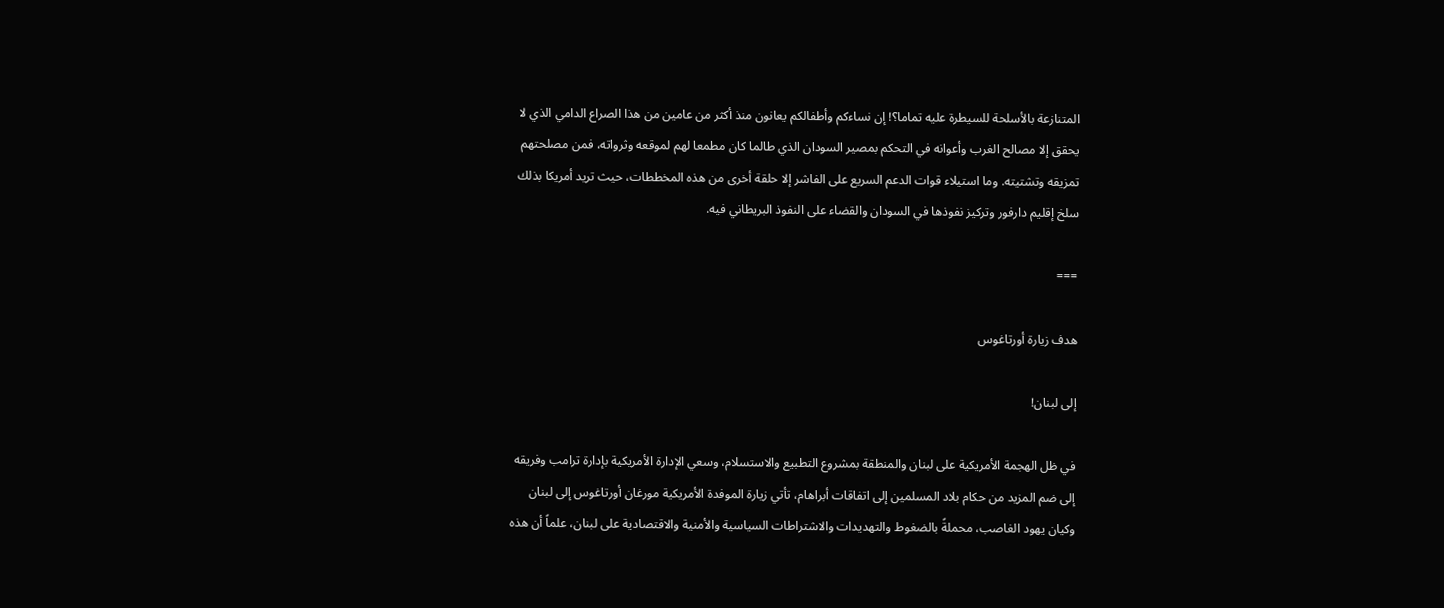المتنازعة بالأسلحة للسيطرة عليه تماما؟! إن نساءكم وأطفالكم يعانون منذ أكثر من عامين من هذا الصراع الدامي الذي لا يحقق إلا مصالح الغرب وأعوانه في التحكم بمصير السودان الذي طالما كان مطمعا لهم لموقعه وثرواته، فمن مصلحتهم تمزيقه وتشتيته. وما استيلاء قوات الدعم السريع على الفاشر إلا حلقة أخرى من هذه المخططات، حيث تريد أمريكا بذلك سلخ إقليم دارفور وتركيز نفوذها في السودان والقضاء على النفوذ البريطاني فيه.

===

هدف زيارة أورتاغوس

إلى لبنان!

في ظل الهجمة الأمريكية على لبنان والمنطقة بمشروع التطبيع والاستسلام، وسعي الإدارة الأمريكية بإدارة ترامب وفريقه إلى ضم المزيد من حكام بلاد المسلمين إلى اتفاقات أبراهام، تأتي زيارة الموفدة الأمريكية مورغان أورتاغوس إلى لبنان وكيان يهود الغاصب، محملةً بالضغوط والتهديدات والاشتراطات السياسية والأمنية والاقتصادية على لبنان، علماً أن هذه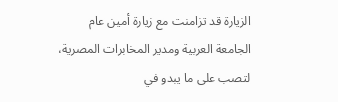الزيارة قد تزامنت مع زيارة أمين عام الجامعة العربية ومدير المخابرات المصرية، لتصب على ما يبدو في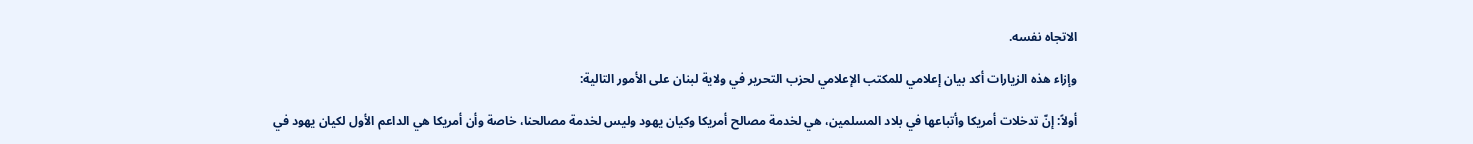الاتجاه نفسه.

وإزاء هذه الزيارات أكد بيان إعلامي للمكتب الإعلامي لحزب التحرير في ولاية لبنان على الأمور التالية:

أولاً: إنّ تدخلات أمريكا وأتباعها في بلاد المسلمين، هي لخدمة مصالح أمريكا وكيان يهود وليس لخدمة مصالحنا، خاصة وأن أمريكا هي الداعم الأول لكيان يهود في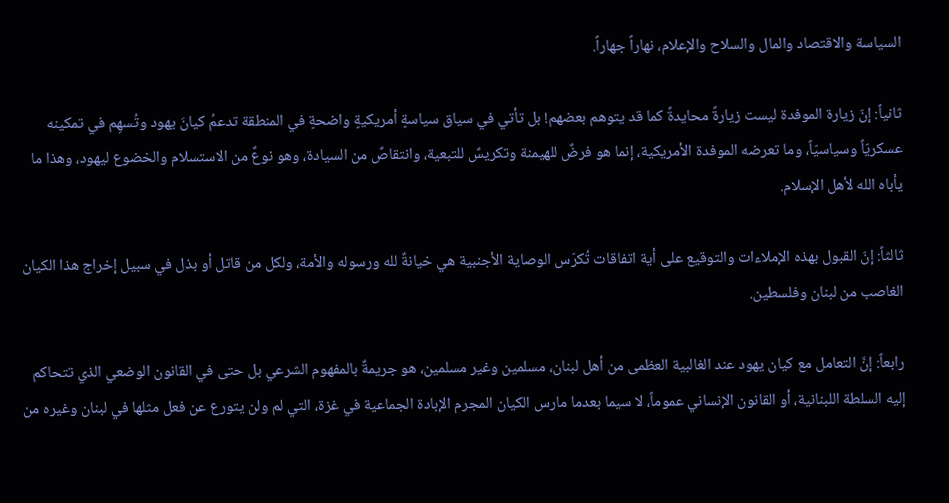السياسة والاقتصاد والمال والسلاح والإعلام، نهاراً جهاراً.

ثانياً: إنّ زيارة الموفدة ليست زيارةً محايدةً كما قد يتوهم بعضهم! بل تأتي في سياق سياسةٍ أمريكيةٍ واضحةٍ في المنطقة تدعمُ كيانَ يهود وتُسهِم في تمكينه عسكريّاً وسياسيّاً، وما تعرضه الموفدة الأمريكية، إنما هو فرضٌ للهيمنة وتكريسٌ للتبعية، وانتقاصٌ من السيادة، وهو نوعٌ من الاستسلام والخضوع ليهود، وهذا ما يأباه الله لأهل الإسلام.

ثالثاً: إنّ القبول بهذه الإملاءات والتوقيع على أية اتفاقات تُكرّس الوصاية الأجنبية هي خيانةٌ لله ورسوله والأمة، ولكل من قاتل أو بذل في سبيل إخراج هذا الكيان الغاصب من لبنان وفلسطين.

رابعاً: إنَّ التعامل مع كيان يهود عند الغالبية العظمى من أهل لبنان، مسلمين وغير مسلمين، هو جريمةٌ بالمفهوم الشرعي بل حتى في القانون الوضعي الذي تتحاكم إليه السلطة اللبنانية، أو القانون الإنساني عموماً، لا سيما بعدما مارس الكيان المجرم الإبادة الجماعية في غزة، التي لم ولن يتورع عن فعل مثلها في لبنان وغيره من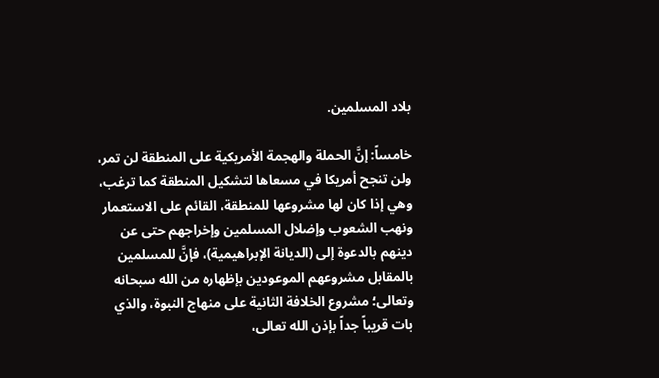بلاد المسلمين.

خامساً: إنَّ الحملة والهجمة الأمريكية على المنطقة لن تمر، ولن تنجح أمريكا في مسعاها لتشكيل المنطقة كما ترغب، وهي إذا كان لها مشروعها للمنطقة، القائم على الاستعمار ونهب الشعوب وإضلال المسلمين وإخراجهم حتى عن دينهم بالدعوة إلى (الديانة الإبراهيمية)، فإنَّ للمسلمين بالمقابل مشروعهم الموعودين بإظهاره من الله سبحانه وتعالى؛ مشروع الخلافة الثانية على منهاج النبوة، والذي بات قريباً جداً بإذن الله تعالى،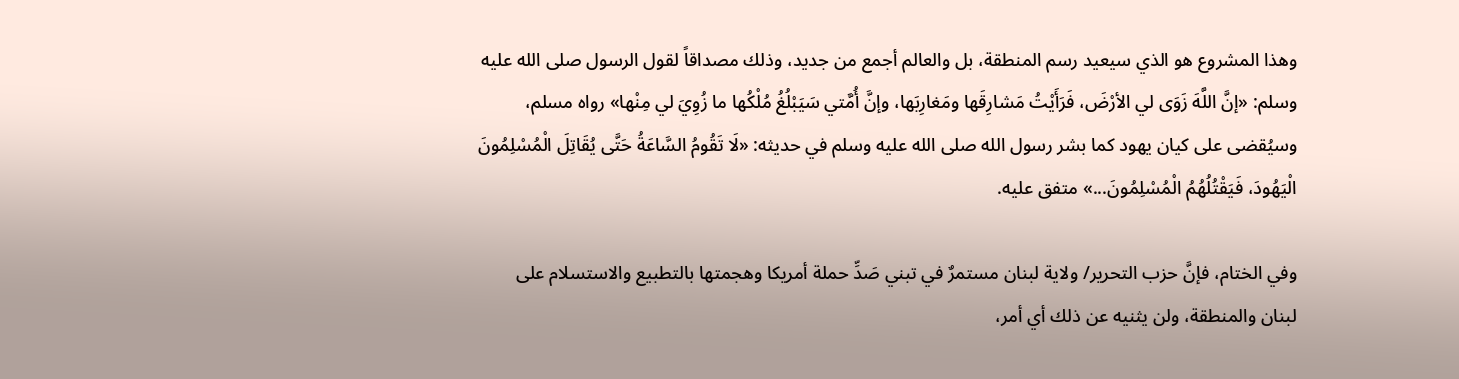وهذا المشروع هو الذي سيعيد رسم المنطقة، بل والعالم أجمع من جديد، وذلك مصداقاً لقول الرسول صلى الله عليه وسلم: «إنَّ اللَّهَ زَوَى لي الأرْضَ، فَرَأَيْتُ مَشارِقَها ومَغارِبَها، وإنَّ أُمَّتي سَيَبْلُغُ مُلْكُها ما زُوِيَ لي مِنْها» رواه مسلم، وسيُقضى على كيان يهود كما بشر رسول الله صلى الله عليه وسلم في حديثه: «لَا تَقُومُ السَّاعَةُ حَتَّى يُقَاتِلَ الْمُسْلِمُونَ الْيَهُودَ، فَيَقْتُلُهُمُ الْمُسْلِمُونَ...» متفق عليه.

وفي الختام، فإنَّ حزب التحرير/ ولاية لبنان مستمرٌ في تبني صَدِّ حملة أمريكا وهجمتها بالتطبيع والاستسلام على لبنان والمنطقة، ولن يثنيه عن ذلك أي أمر،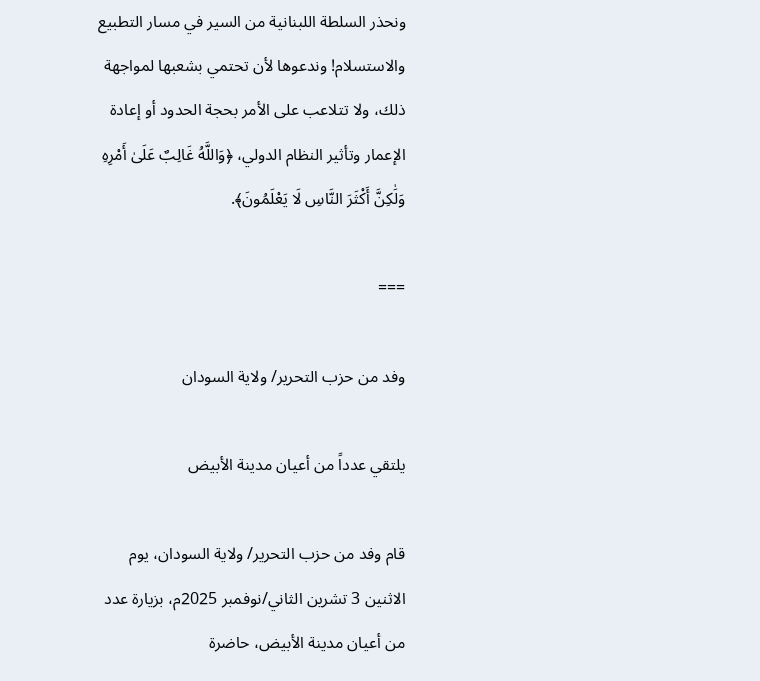ونحذر السلطة اللبنانية من السير في مسار التطبيع والاستسلام! وندعوها لأن تحتمي بشعبها لمواجهة ذلك، ولا تتلاعب على الأمر بحجة الحدود أو إعادة الإعمار وتأثير النظام الدولي، ﴿وَاللَّهُ غَالِبٌ عَلَىٰ أَمْرِهِ وَلَٰكِنَّ أَكْثَرَ النَّاسِ لَا يَعْلَمُونَ﴾.

===

وفد من حزب التحرير/ ولاية السودان

يلتقي عدداً من أعيان مدينة الأبيض

قام وفد من حزب التحرير/ ولاية السودان، يوم الاثنين 3 تشرين الثاني/نوفمبر 2025م، بزيارة عدد من أعيان مدينة الأبيض، حاضرة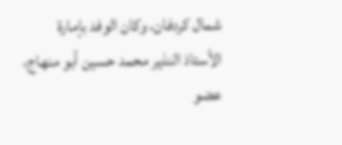شمال كردفان، وكان الوفد بإمارة الأستاذ النذير محمد حسين أبو منهاج، عضو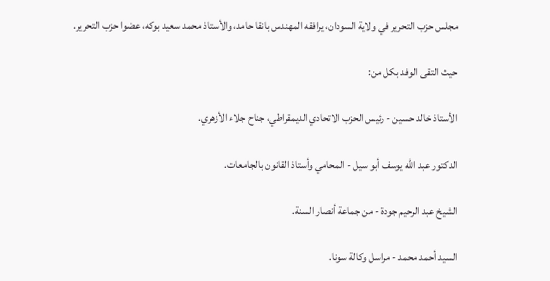مجلس حزب التحرير في ولاية السودان، يرافقه المهندس بانقا حامد، والأستاذ محمد سعيد بوكه، عضوا حزب التحرير.

حيث التقى الوفد بكل من:

الأستاذ خالد حسين - رئيس الحزب الاتحادي الديمقراطي، جناح جلاء الأزهري.

الدكتور عبد الله يوسف أبو سيل - المحامي وأستاذ القانون بالجامعات.

الشيخ عبد الرحيم جودة - من جماعة أنصار السنة.

السيد أحمد محمد - مراسل وكالة سونا.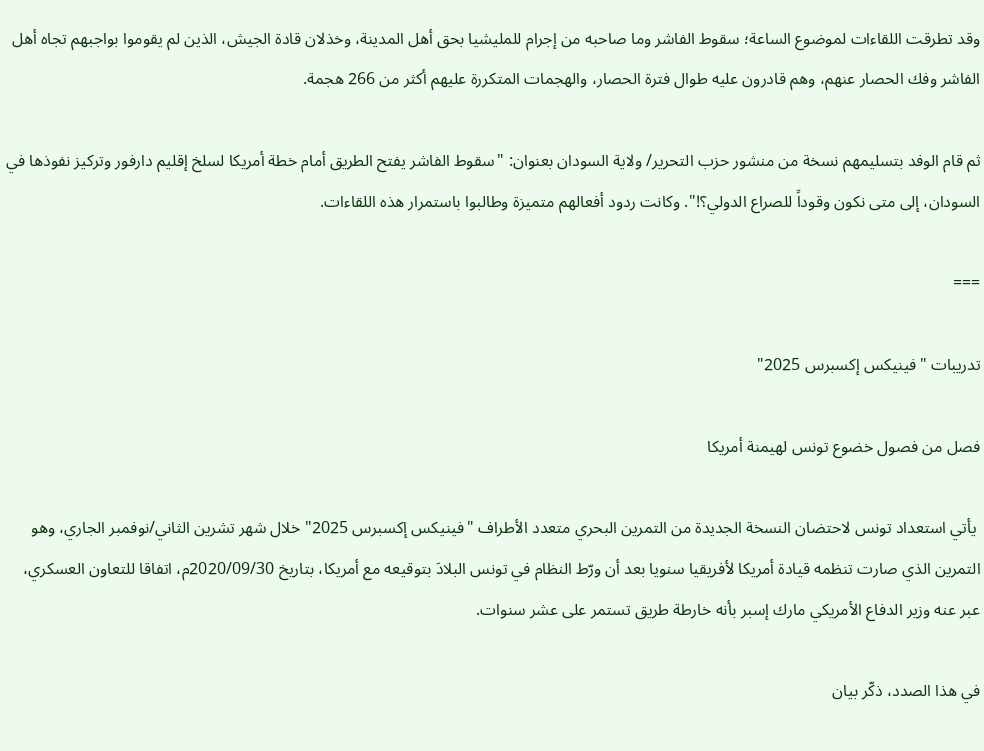وقد تطرقت اللقاءات لموضوع الساعة؛ سقوط الفاشر وما صاحبه من إجرام للمليشيا بحق أهل المدينة، وخذلان قادة الجيش، الذين لم يقوموا بواجبهم تجاه أهل الفاشر وفك الحصار عنهم، وهم قادرون عليه طوال فترة الحصار، والهجمات المتكررة عليهم أكثر من 266 هجمة.

ثم قام الوفد بتسليمهم نسخة من منشور حزب التحرير/ ولاية السودان بعنوان: "سقوط الفاشر يفتح الطريق أمام خطة أمريكا لسلخ إقليم دارفور وتركيز نفوذها في السودان، إلى متى نكون وقوداً للصراع الدولي؟!". وكانت ردود أفعالهم متميزة وطالبوا باستمرار هذه اللقاءات.

===

تدريبات "فينيكس إكسبرس 2025"

فصل من فصول خضوع تونس لهيمنة أمريكا

 يأتي استعداد تونس لاحتضان النسخة الجديدة من التمرين البحري متعدد الأطراف "فينيكس إكسبرس 2025" خلال شهر تشرين الثاني/نوفمبر الجاري، وهو التمرين الذي صارت تنظمه قيادة أمريكا لأفريقيا سنويا بعد أن ورّط النظام في تونس البلادَ بتوقيعه مع أمريكا، بتاريخ 2020/09/30م، اتفاقا للتعاون العسكري، عبر عنه وزير الدفاع الأمريكي مارك إسبر بأنه خارطة طريق تستمر على عشر سنوات.

في هذا الصدد، ذكّر بيان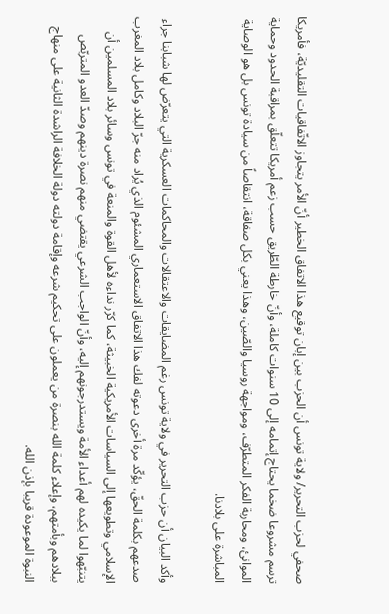صحفي لحزب التحرير/ ولاية تونس أن الحزب بين إبان توقيع هذا الاتفاق الخطير أنّ الأمر يتجاوز الاتّفاقيات التقليديّة، فأمريكا ترسم مشروعا ضخما يحتاج إتمامه إلى 10 سنوات كاملة، وأنّ خارطة الطّريق حسب زعم أمريكا تتعلّق بمراقبة الحدود وحماية الموانئ، ومحاربة الفكر المتطرّف، ومواجهة روسيا والصّين، وهذا يعني بكل صفاقة، انتقاصاً من سيادة تونس بل هو الوصاية المباشرة على بلادنا.

وأكد البيان أن حزب التحرير في ولاية تونس رغم المضايقات والاعتقالات والمحاكمات العسكرية التي يتعرّض لها شبابنا جراء صدعهم بكلمة الحقّ، يؤكّد مرة أخرى دعوته لفك هذا الاتفاق الاستعماري المشئوم الذي يُراد منه جرّ البلاد وكامل بلاد المغرب الإسلامي وتطويعها إلى السياسات الأمريكية الخبيثة، كما كرّر نداءه لأهل القوة والمنعة في تونس وسائر بلاد المسلمين أن يتنبّهوا لما يكيده لهم أعداء الأمة ويستدرجونهم إليه، وأنّ الواجب الشرعي يقتضي منهم نصرة دينهم وصدّ العدو المتربّص ببلادهم وبأمتهم، وإعلاء كلمة الله بنصرة من يعملون على تحكيم شرعه وإقامة دولته دولة الخلافة الراشدة الثانية على منهاج النبوة الموعودة قريبا بإذن الله.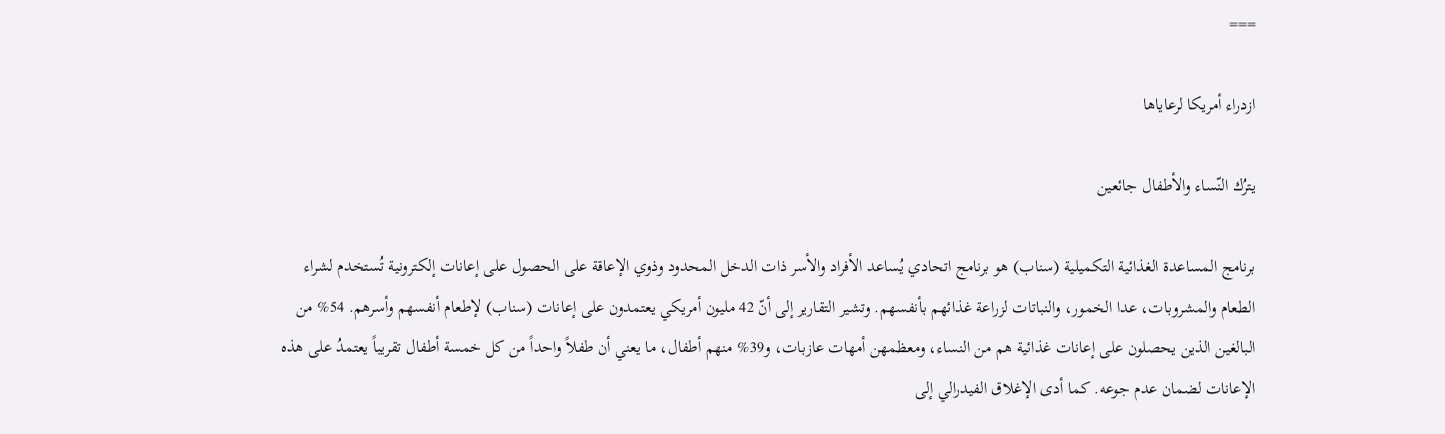===

ازدراء أمريكا لرعاياها

يترُك النّساء والأطفال جائعين

برنامج المساعدة الغذائية التكميلية (سناب) هو برنامج اتحادي يُساعد الأفراد والأسر ذات الدخل المحدود وذوي الإعاقة على الحصول على إعانات إلكترونية تُستخدم لشراء الطعام والمشروبات، عدا الخمور، والنباتات لزراعة غذائهم بأنفسهم. وتشير التقارير إلى أنّ 42 مليون أمريكي يعتمدون على إعانات (سناب) لإطعام أنفسهم وأسرهم. 54% من البالغين الذين يحصلون على إعانات غذائية هم من النساء، ومعظمهن أمهات عازبات، و39% منهم أطفال، ما يعني أن طفلاً واحداً من كل خمسة أطفال تقريباً يعتمدُ على هذه الإعانات لضمان عدم جوعه. كما أدى الإغلاق الفيدرالي إلى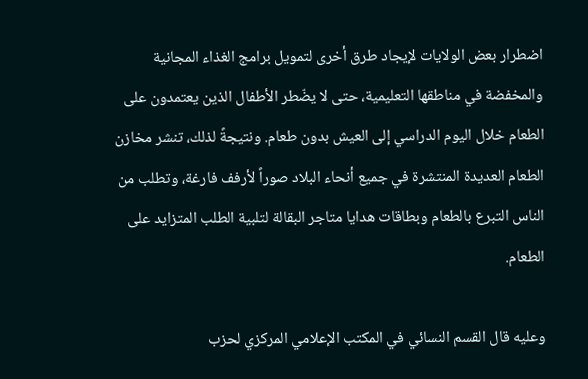اضطرار بعض الولايات لإيجاد طرق أخرى لتمويل برامج الغذاء المجانية والمخفضة في مناطقها التعليمية، حتى لا يضّطر الأطفال الذين يعتمدون على الطعام خلال اليوم الدراسي إلى العيش بدون طعام. ونتيجةً لذلك، تنشر مخازن الطعام العديدة المنتشرة في جميع أنحاء البلاد صوراً لأرفف فارغة، وتطلب من الناس التبرع بالطعام وبطاقات هدايا متاجر البقالة لتلبية الطلب المتزايد على الطعام.

وعليه قال القسم النسائي في المكتب الإعلامي المركزي لحزب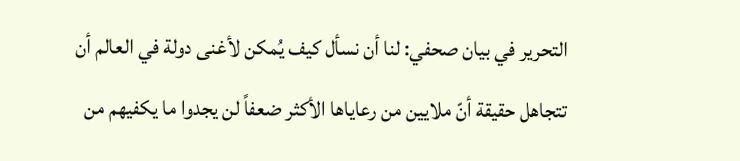التحرير في بيان صحفي: لنا أن نسأل كيف يُمكن لأغنى دولة في العالم أن تتجاهل حقيقة أنّ ملايين من رعاياها الأكثر ضعفاً لن يجدوا ما يكفيهم من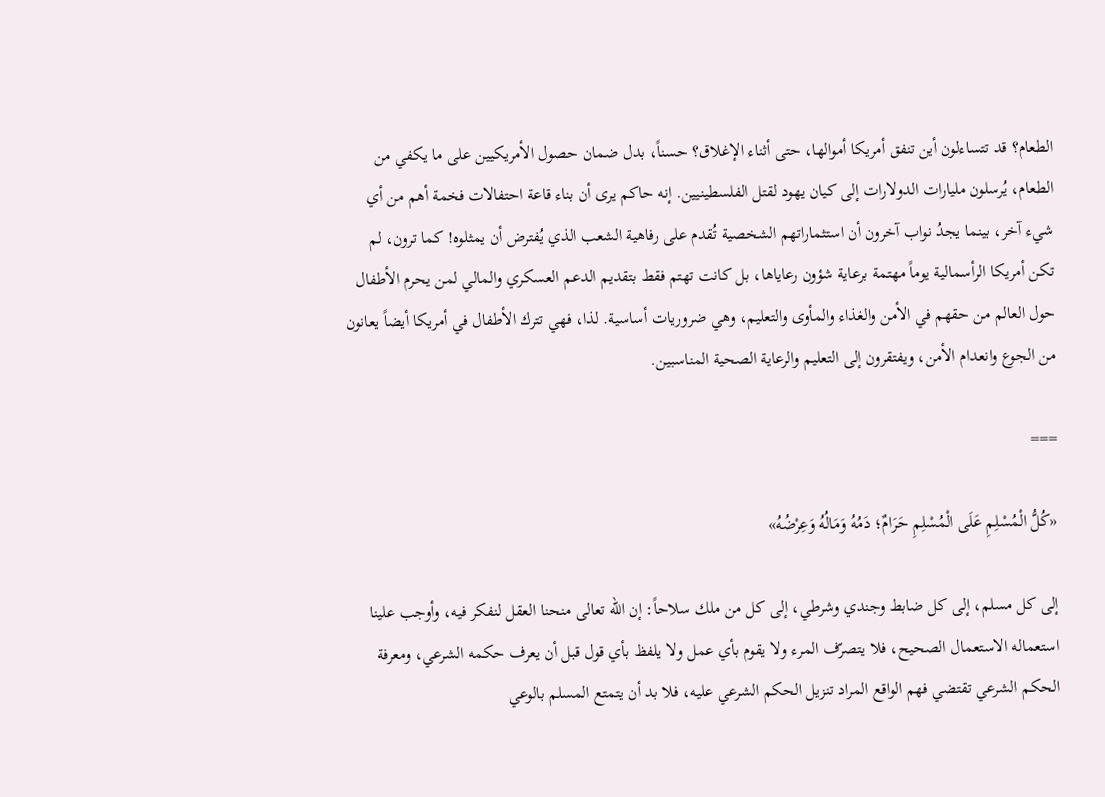الطعام؟ قد تتساءلون أين تنفق أمريكا أموالها، حتى أثناء الإغلاق؟ حسناً، بدل ضمان حصول الأمريكيين على ما يكفي من الطعام، يُرسلون مليارات الدولارات إلى كيان يهود لقتل الفلسطينيين. إنه حاكم يرى أن بناء قاعة احتفالات فخمة أهم من أي شيء آخر، بينما يجدُ نواب آخرون أن استثماراتهم الشخصية تُقدم على رفاهية الشعب الذي يُفترض أن يمثلوه! كما ترون، لم تكن أمريكا الرأسمالية يوماً مهتمة برعاية شؤون رعاياها، بل كانت تهتم فقط بتقديم الدعم العسكري والمالي لمن يحرم الأطفال حول العالم من حقهم في الأمن والغذاء والمأوى والتعليم، وهي ضروريات أساسية. لذا، فهي تترك الأطفال في أمريكا أيضاً يعانون من الجوع وانعدام الأمن، ويفتقرون إلى التعليم والرعاية الصحية المناسبين.

===

«كُلُّ الْمُسْلِمِ عَلَى الْمُسْلِمِ حَرَامٌ؛ دَمُهُ وَمَالُهُ وَعِرْضُهُ»

إلى كل مسلم، إلى كل ضابط وجندي وشرطي، إلى كل من ملك سلاحاً: إن الله تعالى منحنا العقل لنفكر فيه، وأوجب علينا استعماله الاستعمال الصحيح، فلا يتصرّف المرء ولا يقوم بأي عمل ولا يلفظ بأي قول قبل أن يعرف حكمه الشرعي، ومعرفة الحكم الشرعي تقتضي فهم الواقع المراد تنزيل الحكم الشرعي عليه، فلا بد أن يتمتع المسلم بالوعي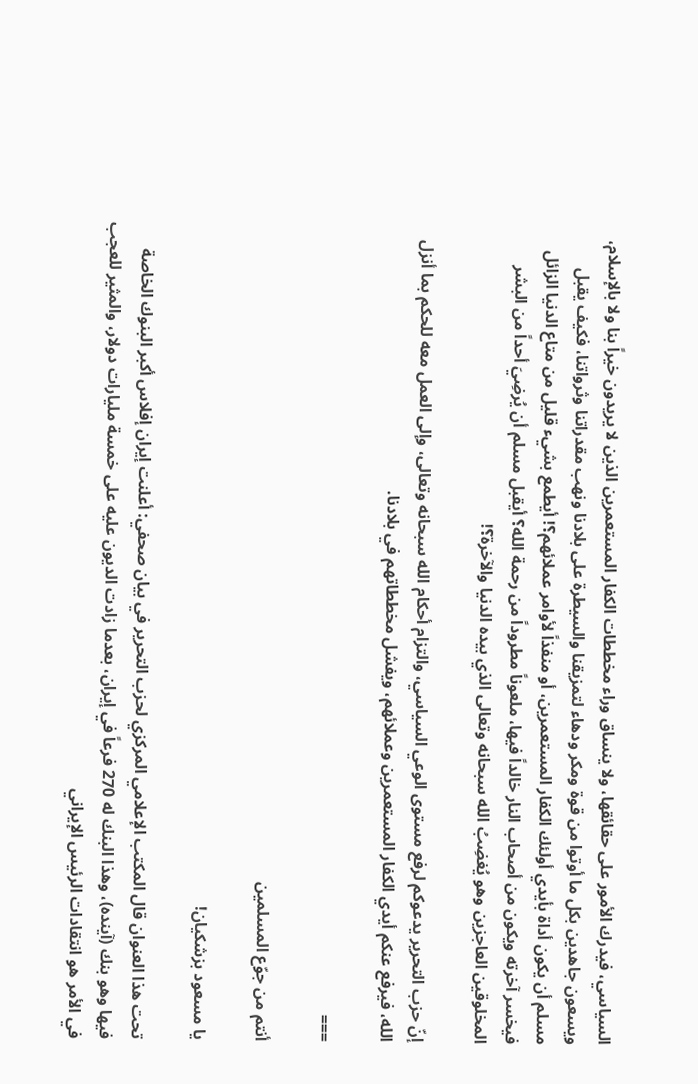السياسي، فيدرك الأمور على حقائقها، ولا ينساق وراء مخططات الكفار المستعمرين الذين لا يريدون خيراً بنا ولا بالإسلام، ويسعون جاهدين بكل ما أوتوا من قوة ومكر ودهاء لتمزيقنا والسيطرة على بلادنا ونهب مقدراتنا وثرواتنا، فكيف يقبل مسلم أن يكون أداة بأيدي أولئك الكفار المستعمرين، أو منفذاً لأوامر عملائهم؟! أيطمع بشيء قليل من متاع الدنيا الزائل فيخسر آخرته ويكون من أصحاب النار خالداً فيها، ملعوناً مطروداً من رحمة الله؟ أيقبل مسلم أن يُرضِيَ أحداً من البشر المخلوقين العاجزين وهو يُغضِبُ الله سبحانه وتعالى الذي بيده الدنيا والآخرة؟!

إنّ حزب التحرير يدعوكم لرفع مستوى الوعي السياسي، والتزام أحكام الله سبحانه وتعالى، وإلى العمل معه للحكم بما أنزل الله، فيرفع عنكم أيدي الكفار المستعمرين وعملائهم، ويفشل مخططاتهم في بلادنا.

===

أنتم من جوّع المسلمين

يا مسعود بزشكيان!

تحت هذا العنوان قال المكتب الإعلامي المركزي لحزب التحرير في بيان صحفي: أعلنت إيران إفلاس أكبر البنوك الخاصة فيها وهو بنك (آينده)، وهذا البنك له 270 فرعاً في إيران، بعدما زادت الديون عليه على خمسة مليارات دولار، والمثير للعجب في الأمر هو انتقادات الرئيس الإيراني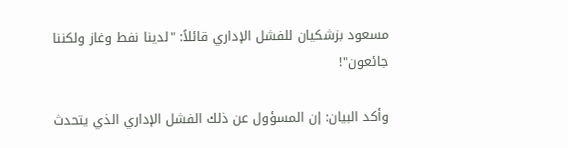مسعود بزشكيان للفشل الإداري قائلاً: "لدينا نفط وغاز ولكننا جائعون"!

وأكد البيان: إن المسؤول عن ذلك الفشل الإداري الذي يتحدث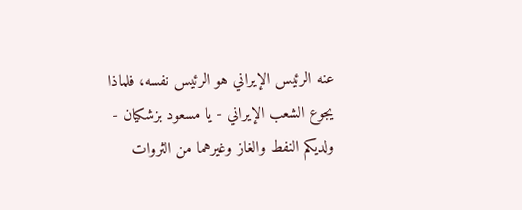عنه الرئيس الإيراني هو الرئيس نفسه، فلماذا يجوع الشعب الإيراني - يا مسعود بزشكيان - ولديكم النفط والغاز وغيرهما من الثروات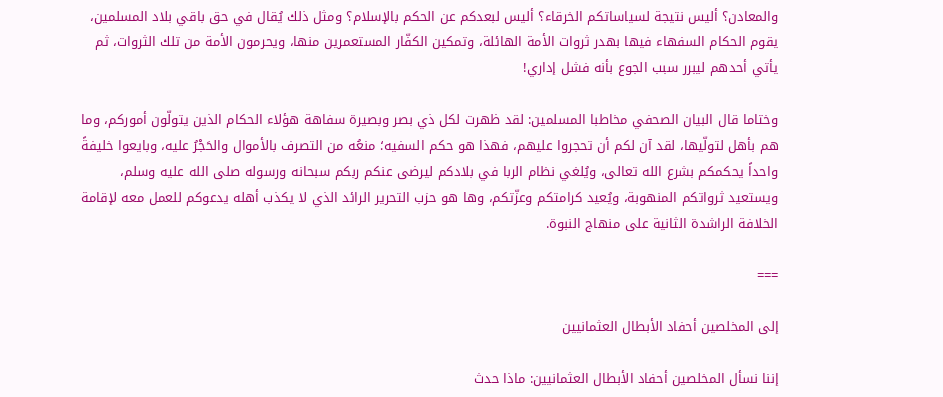والمعادن؟ أليس نتيجة لسياساتكم الخرقاء؟ أليس لبعدكم عن الحكم بالإسلام؟ ومثل ذلك يُقال في حق باقي بلاد المسلمين، يقوم الحكام السفهاء فيها بهدر ثروات الأمة الهائلة، وتمكين الكفّار المستعمرين منها، ويحرمون الأمة من تلك الثروات، ثم يأتي أحدهم ليبرر سبب الجوع بأنه فشل إداري!

وختاما قال البيان الصحفي مخاطبا المسلمين: لقد ظهرت لكل ذي بصر وبصيرة سفاهة هؤلاء الحكام الذين يتولّون أموركم، وما هم بأهل لتولّيها، لقد آن لكم أن تحجروا عليهم، فهذا هو حكم السفيه؛ منعُه من التصرف بالأموال والحَجْرُ عليه، وبايعوا خليفةً واحداً يحكمكم بشرع الله تعالى، ويُلغي نظام الربا في بلادكم ليرضى عنكم ربكم سبحانه ورسوله صلى الله عليه وسلم، ويستعيد ثرواتكم المنهوبة، ويُعيد كرامتكم وعزّتكم، وها هو حزب التحرير الرائد الذي لا يكذب أهله يدعوكم للعمل معه لإقامة الخلافة الراشدة الثانية على منهاج النبوة.

===

إلى المخلصين أحفاد الأبطال العثمانيين

إننا نسأل المخلصين أحفاد الأبطال العثمانيين: ماذا حدث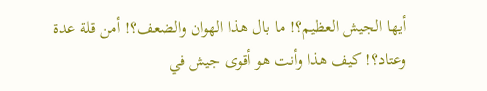أيها الجيش العظيم؟! ما بال هذا الهوان والضعف؟! أمن قلة عدة وعتاد؟! كيف هذا وأنت هو أقوى جيش في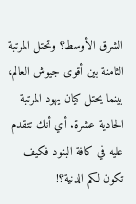الشرق الأوسط؟ وتحتل المرتبة الثامنة بين أقوى جيوش العالم، بينما يحتل كيان يهود المرتبة الحادية عشرة. أي أنك تتقدم عليه في كافة البنود فكيف تكون لكم الدنية؟!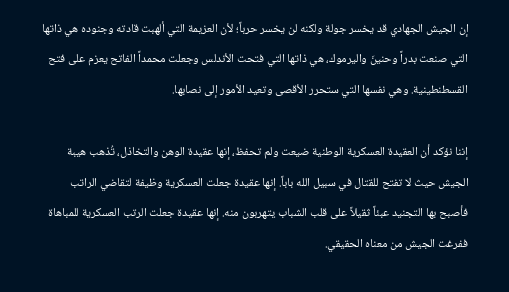إن الجيش الجهادي قد يخسر جولة ولكنه لن يخسر حرباً؛ لأن العزيمة التي ألهبت قادته وجنوده هي ذاتها التي صنعت بدراً وحنينَ واليرموك، هي ذاتها التي فتحت الأندلس وجعلت محمداً الفاتح يعزم على فتح القسطنطينية. وهي نفسها التي ستحرر الأقصى وتعيد الأمور إلى نصابها.

إننا نؤكد أن العقيدة العسكرية الوطنية ضيعت ولم تحفظ، إنها عقيدة الوهن والتخاذل، تُذهب هيبة الجيش حيث لا تفتح للقتال في سبيل الله باباً. إنها عقيدة جعلت العسكرية وظيفة لتقاضي الراتب فأصبح بها التجنيد عبئاً ثقيلاً على قلب الشباب يتهربون منه. إنها عقيدة جعلت الرتب العسكرية للمباهاة ففرغت الجيش من معناه الحقيقي.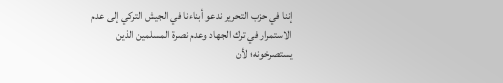إننا في حزب التحرير ندعو أبناءنا في الجيش التركي إلى عدم الاستمرار في ترك الجهاد وعدم نصرة المسلمين الذين يستصرخونه؛ لأن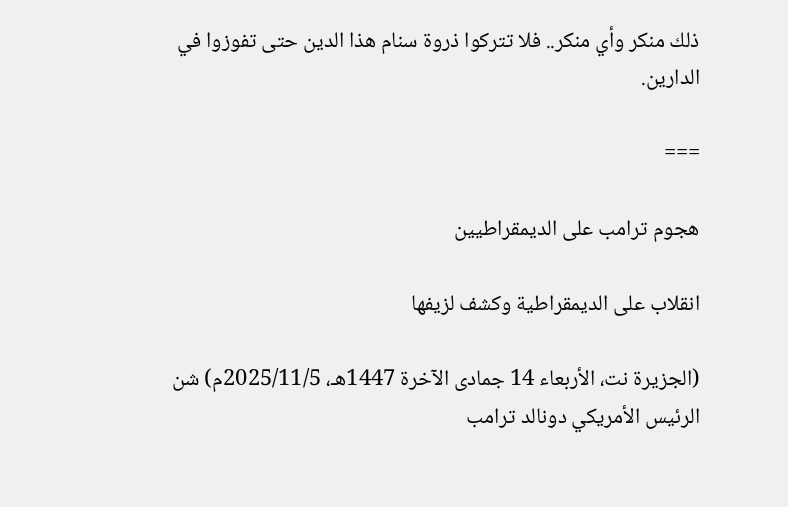ذلك منكر وأي منكر.. فلا تتركوا ذروة سنام هذا الدين حتى تفوزوا في الدارين.

===

هجوم ترامب على الديمقراطيين

انقلاب على الديمقراطية وكشف لزيفها

(الجزيرة نت، الأربعاء 14 جمادى الآخرة 1447هـ، 2025/11/5م) شن الرئيس الأمريكي دونالد ترامب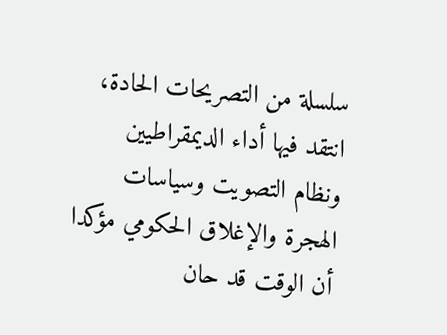سلسلة من التصريحات الحادة، انتقد فيها أداء الديمقراطيين ونظام التصويت وسياسات الهجرة والإغلاق الحكومي مؤكدا أن الوقت قد حان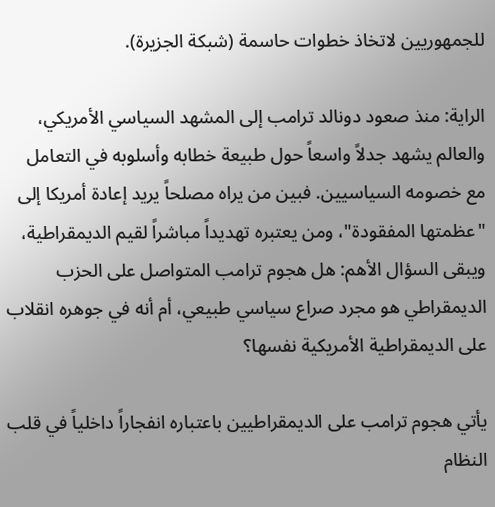للجمهوريين لاتخاذ خطوات حاسمة (شبكة الجزيرة).

الراية: منذ صعود دونالد ترامب إلى المشهد السياسي الأمريكي، والعالم يشهد جدلاً واسعاً حول طبيعة خطابه وأسلوبه في التعامل مع خصومه السياسيين. فبين من يراه مصلحاً يريد إعادة أمريكا إلى "عظمتها المفقودة"، ومن يعتبره تهديداً مباشراً لقيم الديمقراطية، ويبقى السؤال الأهم: هل هجوم ترامب المتواصل على الحزب الديمقراطي هو مجرد صراع سياسي طبيعي، أم أنه في جوهره انقلاب على الديمقراطية الأمريكية نفسها؟

يأتي هجوم ترامب على الديمقراطيين باعتباره انفجاراً داخلياً في قلب النظام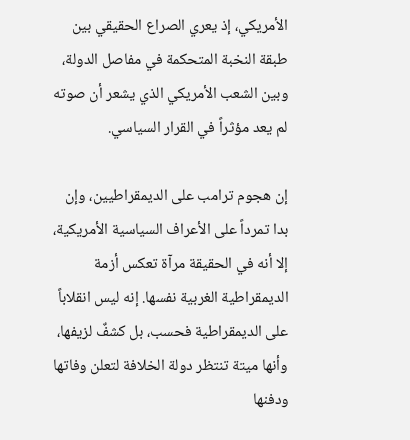الأمريكي، إذ يعري الصراع الحقيقي بين طبقة النخبة المتحكمة في مفاصل الدولة، وبين الشعب الأمريكي الذي يشعر أن صوته لم يعد مؤثراً في القرار السياسي.

إن هجوم ترامب على الديمقراطيين، وإن بدا تمرداً على الأعراف السياسية الأمريكية، إلا أنه في الحقيقة مرآة تعكس أزمة الديمقراطية الغربية نفسها. إنه ليس انقلاباً على الديمقراطية فحسب، بل كشفٌ لزيفها، وأنها ميتة تنتظر دولة الخلافة لتعلن وفاتها ودفنها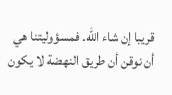قريبا إن شاء الله. فمسؤوليتنا هي أن نوقن أن طريق النهضة لا يكون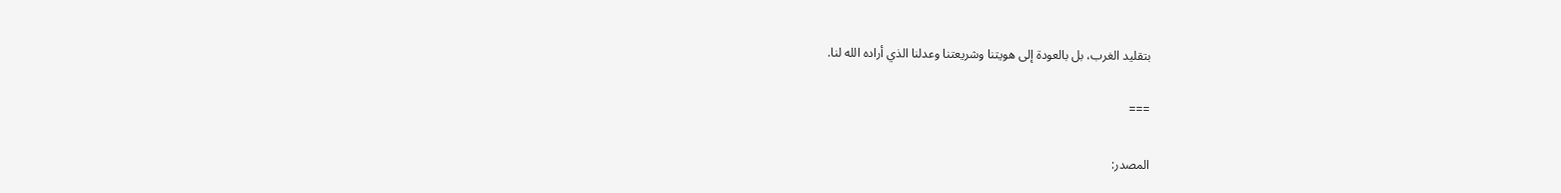بتقليد الغرب، بل بالعودة إلى هويتنا وشريعتنا وعدلنا الذي أراده الله لنا.

===

المصدر: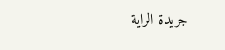جريدة الراية